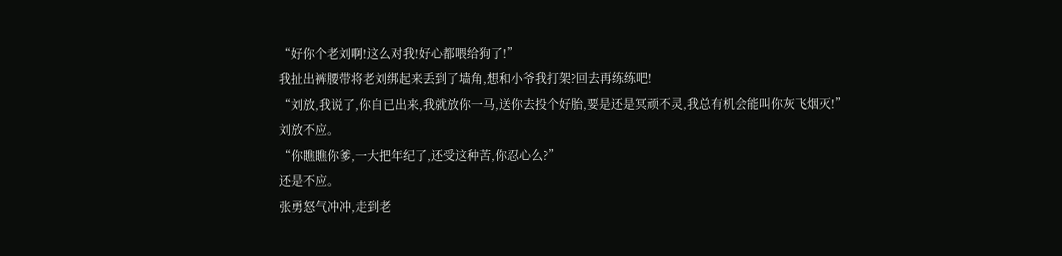“好你个老刘啊!这么对我!好心都喂给狗了!”
我扯出裤腰带将老刘绑起来丢到了墙角,想和小爷我打架?回去再练练吧!
“刘放,我说了,你自已出来,我就放你一马,送你去投个好胎,要是还是冥顽不灵,我总有机会能叫你灰飞烟灭!”
刘放不应。
“你瞧瞧你爹,一大把年纪了,还受这种苦,你忍心么?”
还是不应。
张勇怒气冲冲,走到老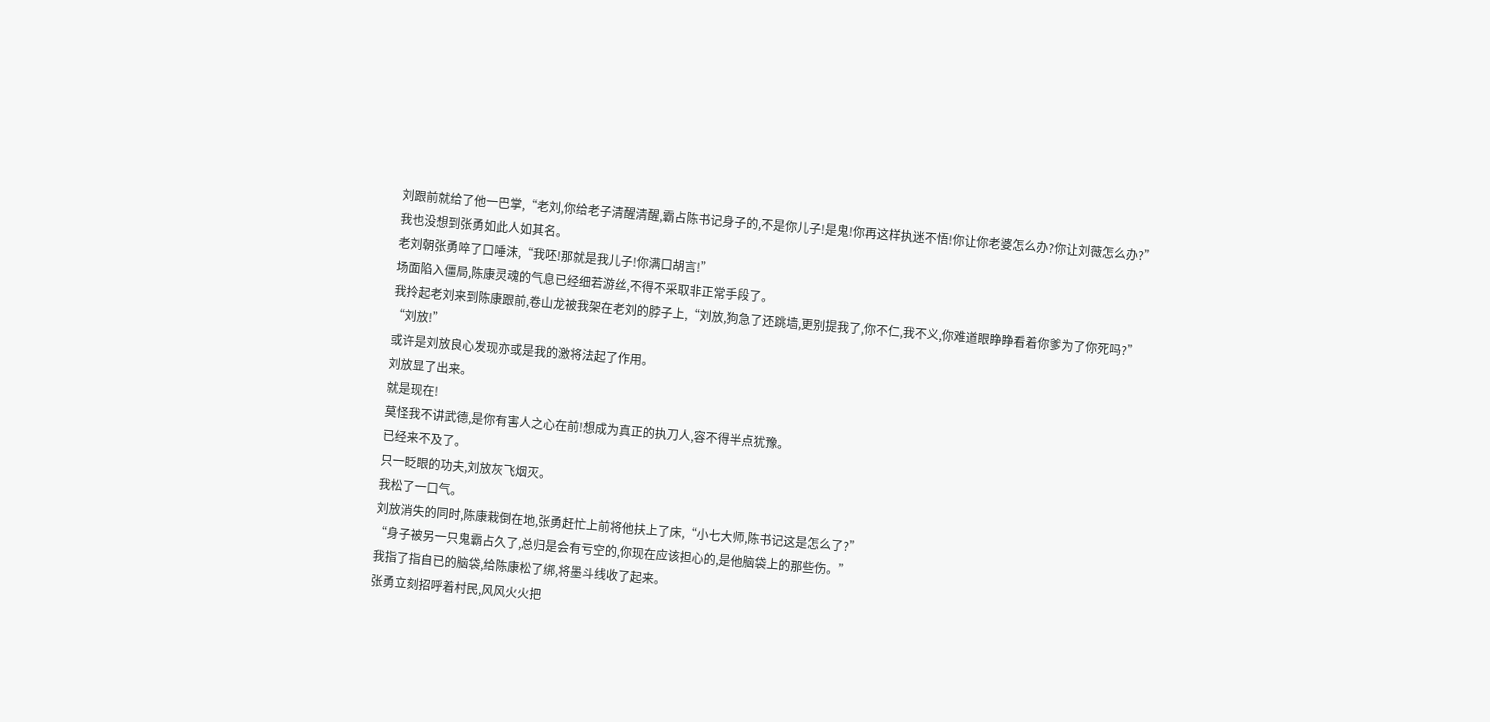刘跟前就给了他一巴掌,“老刘,你给老子清醒清醒,霸占陈书记身子的,不是你儿子!是鬼!你再这样执迷不悟!你让你老婆怎么办?你让刘薇怎么办?”
我也没想到张勇如此人如其名。
老刘朝张勇啐了口唾沫,“我呸!那就是我儿子!你满口胡言!”
场面陷入僵局,陈康灵魂的气息已经细若游丝,不得不采取非正常手段了。
我拎起老刘来到陈康跟前,卷山龙被我架在老刘的脖子上,“刘放,狗急了还跳墙,更别提我了,你不仁,我不义,你难道眼睁睁看着你爹为了你死吗?”
“刘放!”
或许是刘放良心发现亦或是我的激将法起了作用。
刘放显了出来。
就是现在!
莫怪我不讲武德,是你有害人之心在前!想成为真正的执刀人,容不得半点犹豫。
已经来不及了。
只一眨眼的功夫,刘放灰飞烟灭。
我松了一口气。
刘放消失的同时,陈康栽倒在地,张勇赶忙上前将他扶上了床,“小七大师,陈书记这是怎么了?”
“身子被另一只鬼霸占久了,总归是会有亏空的,你现在应该担心的,是他脑袋上的那些伤。”
我指了指自已的脑袋,给陈康松了绑,将墨斗线收了起来。
张勇立刻招呼着村民,风风火火把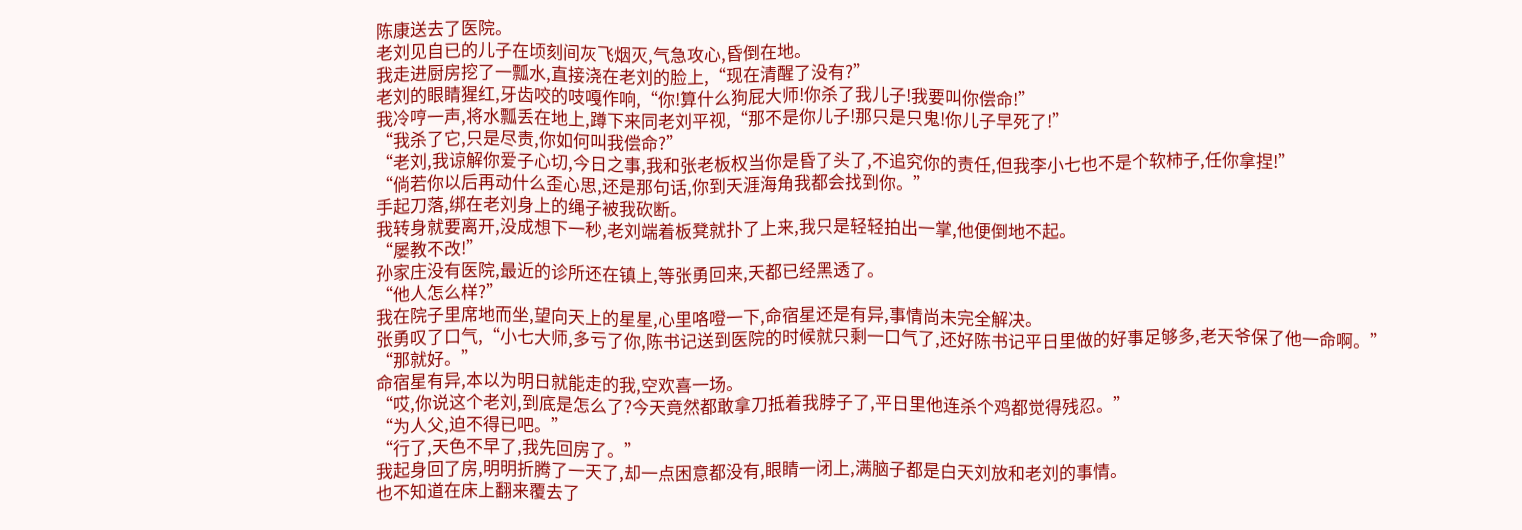陈康送去了医院。
老刘见自已的儿子在顷刻间灰飞烟灭,气急攻心,昏倒在地。
我走进厨房挖了一瓢水,直接浇在老刘的脸上,“现在清醒了没有?”
老刘的眼睛猩红,牙齿咬的吱嘎作响,“你!算什么狗屁大师!你杀了我儿子!我要叫你偿命!”
我冷哼一声,将水瓢丢在地上,蹲下来同老刘平视,“那不是你儿子!那只是只鬼!你儿子早死了!”
“我杀了它,只是尽责,你如何叫我偿命?”
“老刘,我谅解你爱子心切,今日之事,我和张老板权当你是昏了头了,不追究你的责任,但我李小七也不是个软柿子,任你拿捏!”
“倘若你以后再动什么歪心思,还是那句话,你到天涯海角我都会找到你。”
手起刀落,绑在老刘身上的绳子被我砍断。
我转身就要离开,没成想下一秒,老刘端着板凳就扑了上来,我只是轻轻拍出一掌,他便倒地不起。
“屡教不改!”
孙家庄没有医院,最近的诊所还在镇上,等张勇回来,天都已经黑透了。
“他人怎么样?”
我在院子里席地而坐,望向天上的星星,心里咯噔一下,命宿星还是有异,事情尚未完全解决。
张勇叹了口气,“小七大师,多亏了你,陈书记送到医院的时候就只剩一口气了,还好陈书记平日里做的好事足够多,老天爷保了他一命啊。”
“那就好。”
命宿星有异,本以为明日就能走的我,空欢喜一场。
“哎,你说这个老刘,到底是怎么了?今天竟然都敢拿刀抵着我脖子了,平日里他连杀个鸡都觉得残忍。”
“为人父,迫不得已吧。”
“行了,天色不早了,我先回房了。”
我起身回了房,明明折腾了一天了,却一点困意都没有,眼睛一闭上,满脑子都是白天刘放和老刘的事情。
也不知道在床上翻来覆去了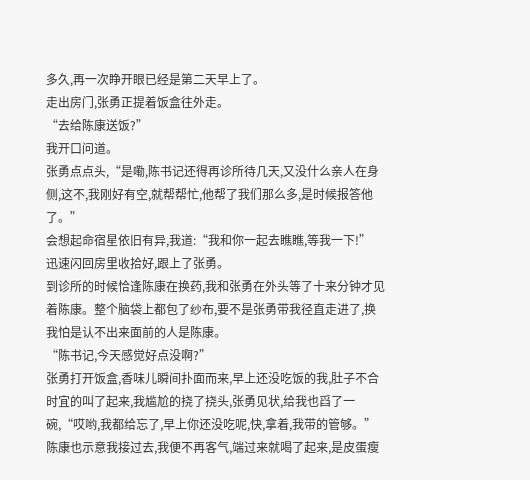多久,再一次睁开眼已经是第二天早上了。
走出房门,张勇正提着饭盒往外走。
“去给陈康送饭?”
我开口问道。
张勇点点头,“是嘞,陈书记还得再诊所待几天,又没什么亲人在身侧,这不,我刚好有空,就帮帮忙,他帮了我们那么多,是时候报答他了。”
会想起命宿星依旧有异,我道:“我和你一起去瞧瞧,等我一下!”
迅速闪回房里收拾好,跟上了张勇。
到诊所的时候恰逢陈康在换药,我和张勇在外头等了十来分钟才见着陈康。整个脑袋上都包了纱布,要不是张勇带我径直走进了,换我怕是认不出来面前的人是陈康。
“陈书记,今天感觉好点没啊?”
张勇打开饭盒,香味儿瞬间扑面而来,早上还没吃饭的我,肚子不合时宜的叫了起来,我尴尬的挠了挠头,张勇见状,给我也舀了一碗,“哎哟,我都给忘了,早上你还没吃呢,快,拿着,我带的管够。”
陈康也示意我接过去,我便不再客气,端过来就喝了起来,是皮蛋瘦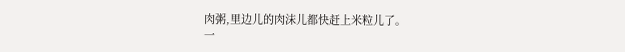肉粥,里边儿的肉沫儿都快赶上米粒儿了。
一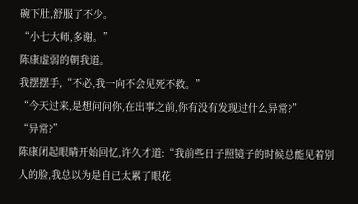碗下肚,舒服了不少。
“小七大师,多谢。”
陈康虚弱的朝我道。
我摆摆手,“不必,我一向不会见死不救。”
“今天过来,是想问问你,在出事之前,你有没有发现过什么异常?”
“异常?”
陈康闭起眼睛开始回忆,许久才道:“我前些日子照镜子的时候总能见着别人的脸,我总以为是自已太累了眼花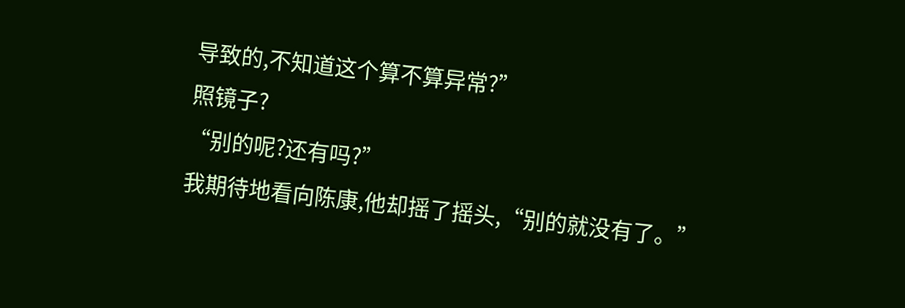导致的,不知道这个算不算异常?”
照镜子?
“别的呢?还有吗?”
我期待地看向陈康,他却摇了摇头,“别的就没有了。”